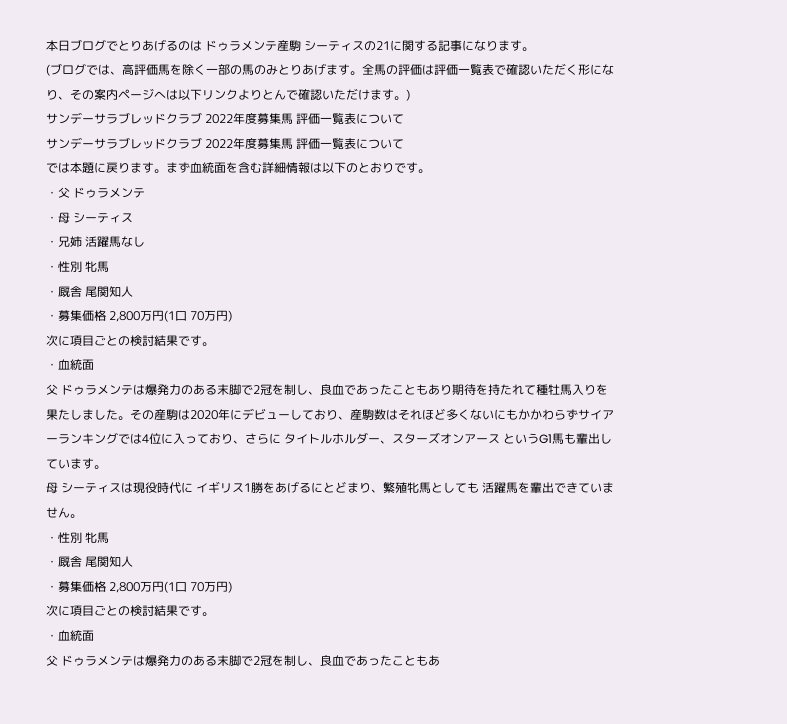本日ブログでとりあげるのは ドゥラメンテ産駒 シーティスの21に関する記事になります。
(ブログでは、高評価馬を除く一部の馬のみとりあげます。全馬の評価は評価一覧表で確認いただく形になり、その案内ページへは以下リンクよりとんで確認いただけます。)
サンデーサラブレッドクラブ 2022年度募集馬 評価一覧表について
サンデーサラブレッドクラブ 2022年度募集馬 評価一覧表について
では本題に戻ります。まず血統面を含む詳細情報は以下のとおりです。
・父 ドゥラメンテ
・母 シーティス
・兄姉 活躍馬なし
・性別 牝馬
・厩舎 尾関知人
・募集価格 2,800万円(1口 70万円)
次に項目ごとの検討結果です。
・血統面
父 ドゥラメンテは爆発力のある末脚で2冠を制し、良血であったこともあり期待を持たれて種牡馬入りを果たしました。その産駒は2020年にデビューしており、産駒数はそれほど多くないにもかかわらずサイアーランキングでは4位に入っており、さらに タイトルホルダー、スターズオンアース というG1馬も輩出しています。
母 シーティスは現役時代に イギリス1勝をあげるにとどまり、繁殖牝馬としても 活躍馬を輩出できていません。
・性別 牝馬
・厩舎 尾関知人
・募集価格 2,800万円(1口 70万円)
次に項目ごとの検討結果です。
・血統面
父 ドゥラメンテは爆発力のある末脚で2冠を制し、良血であったこともあ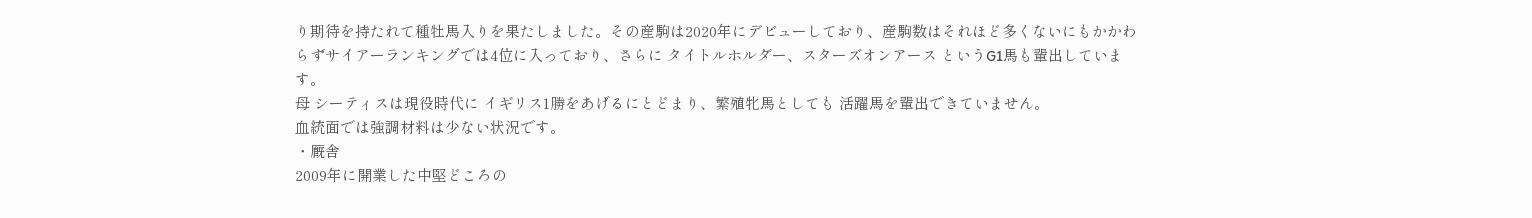り期待を持たれて種牡馬入りを果たしました。その産駒は2020年にデビューしており、産駒数はそれほど多くないにもかかわらずサイアーランキングでは4位に入っており、さらに タイトルホルダー、スターズオンアース というG1馬も輩出しています。
母 シーティスは現役時代に イギリス1勝をあげるにとどまり、繁殖牝馬としても 活躍馬を輩出できていません。
血統面では強調材料は少ない状況です。
・厩舎
2009年に開業した中堅どころの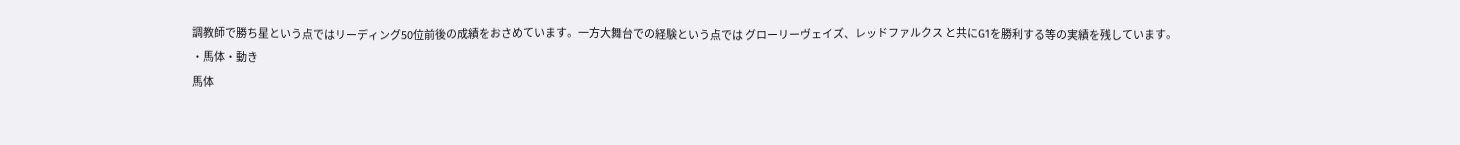調教師で勝ち星という点ではリーディング50位前後の成績をおさめています。一方大舞台での経験という点では グローリーヴェイズ、レッドファルクス と共にG1を勝利する等の実績を残しています。
・馬体・動き
馬体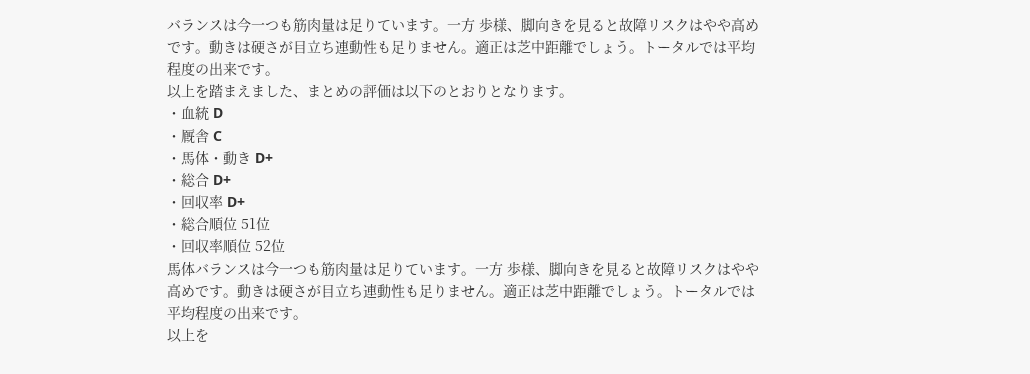バランスは今一つも筋肉量は足りています。一方 歩様、脚向きを見ると故障リスクはやや高めです。動きは硬さが目立ち連動性も足りません。適正は芝中距離でしょう。トータルでは平均程度の出来です。
以上を踏まえました、まとめの評価は以下のとおりとなります。
・血統 D
・厩舎 C
・馬体・動き D+
・総合 D+
・回収率 D+
・総合順位 51位
・回収率順位 52位
馬体バランスは今一つも筋肉量は足りています。一方 歩様、脚向きを見ると故障リスクはやや高めです。動きは硬さが目立ち連動性も足りません。適正は芝中距離でしょう。トータルでは平均程度の出来です。
以上を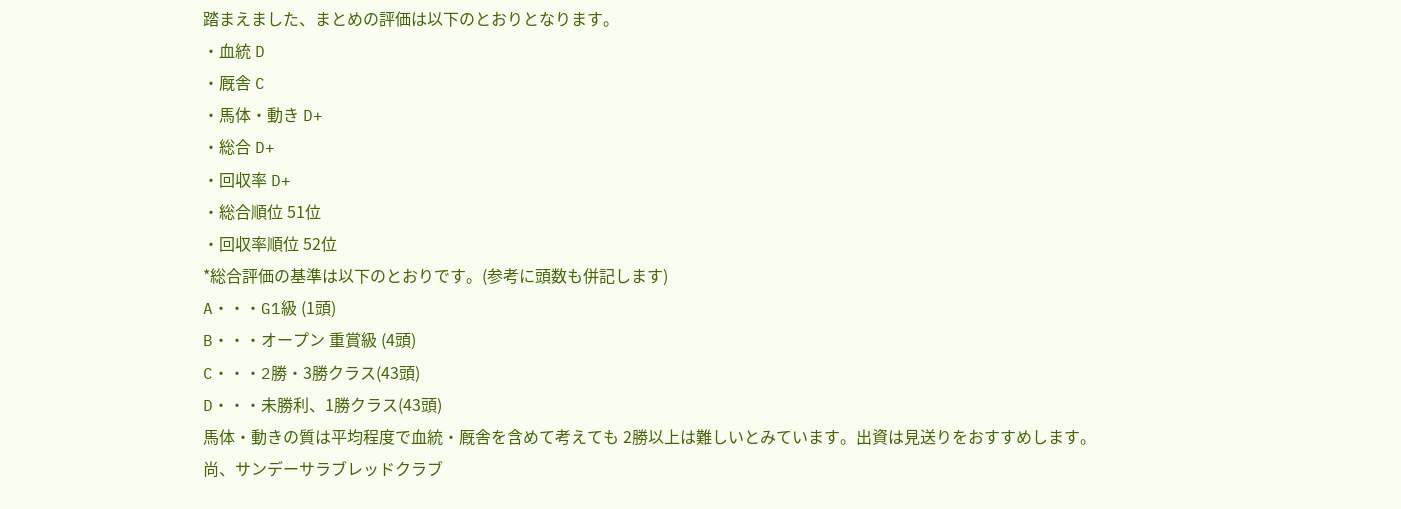踏まえました、まとめの評価は以下のとおりとなります。
・血統 D
・厩舎 C
・馬体・動き D+
・総合 D+
・回収率 D+
・総合順位 51位
・回収率順位 52位
*総合評価の基準は以下のとおりです。(参考に頭数も併記します)
A・・・G1級 (1頭)
B・・・オープン 重賞級 (4頭)
C・・・2勝・3勝クラス(43頭)
D・・・未勝利、1勝クラス(43頭)
馬体・動きの質は平均程度で血統・厩舎を含めて考えても 2勝以上は難しいとみています。出資は見送りをおすすめします。
尚、サンデーサラブレッドクラブ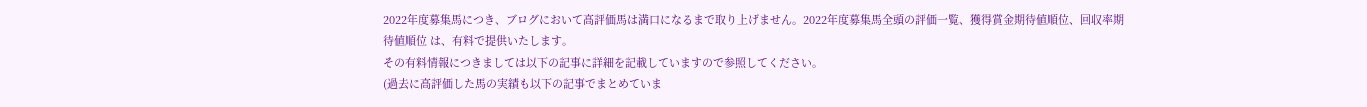2022年度募集馬につき、ブログにおいて高評価馬は満口になるまで取り上げません。2022年度募集馬全頭の評価一覧、獲得賞金期待値順位、回収率期待値順位 は、有料で提供いたします。
その有料情報につきましては以下の記事に詳細を記載していますので参照してください。
(過去に高評価した馬の実績も以下の記事でまとめていま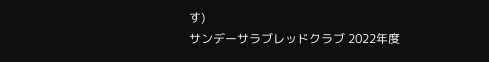す)
サンデーサラブレッドクラブ 2022年度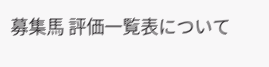募集馬 評価一覧表について